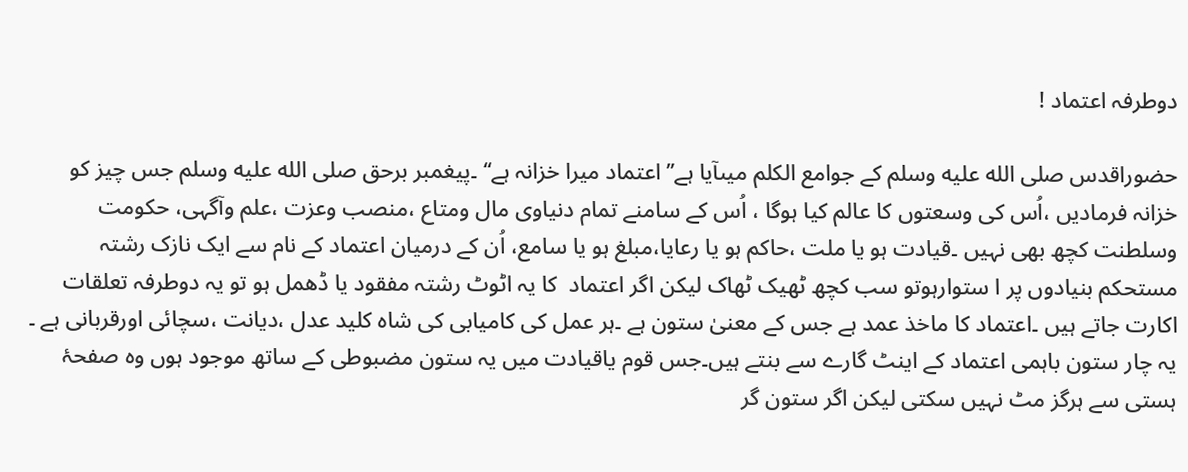دوطرفہ اعتماد !

حضوراقدس صلى الله عليه وسلم کے جوامع الکلم میںآیا ہے’’ اعتماد میرا خزانہ ہے‘‘ ۔پیغمبر برحق صلى الله عليه وسلم جس چیز کو خزانہ فرمادیں ،اُس کی وسعتوں کا عالم کیا ہوگا ، اُس کے سامنے تمام دنیاوی مال ومتاع ،منصب وعزت ،علم وآگہی، حکومت وسلطنت کچھ بھی نہیں ۔قیادت ہو یا ملت ،حاکم ہو یا رعایا،مبلغ ہو یا سامع، اُن کے درمیان اعتماد کے نام سے ایک نازک رشتہ مستحکم بنیادوں پر ا ستوارہوتو سب کچھ ٹھیک ٹھاک لیکن اگر اعتماد  کا یہ اٹوٹ رشتہ مفقود یا ڈھمل ہو تو یہ دوطرفہ تعلقات اکارت جاتے ہیں ۔اعتماد کا ماخذ عمد ہے جس کے معنیٰ ستون ہے ۔ہر عمل کی کامیابی کی شاہ کلید عدل ،دیانت ،سچائی اورقربانی ہے ۔ یہ چار ستون باہمی اعتماد کے اینٹ گارے سے بنتے ہیں۔جس قوم یاقیادت میں یہ ستون مضبوطی کے ساتھ موجود ہوں وہ صفحۂ ہستی سے ہرگز مٹ نہیں سکتی لیکن اگر ستون گر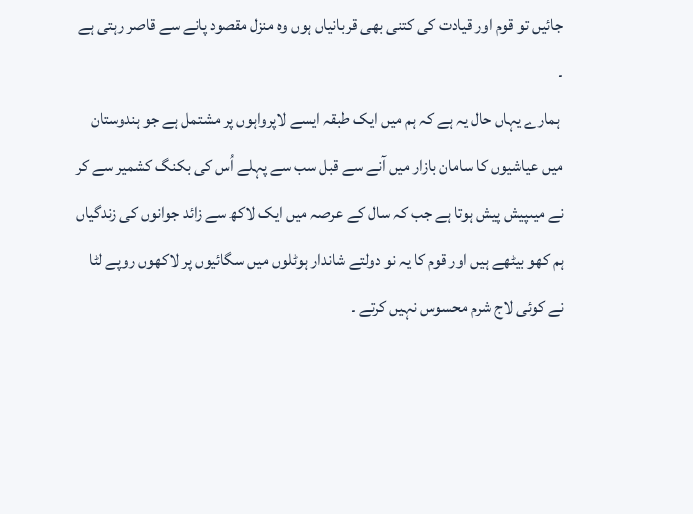جائیں تو قوم اور قیادت کی کتنی بھی قربانیاں ہوں وہ منزل مقصود پانے سے قاصر رہتی ہے  ۔
 ہمارے یہاں حال یہ ہے کہ ہم میں ایک طبقہ ایسے لاپرواہوں پر مشتمل ہے جو ہندوستان میں عیاشیوں کا سامان بازار میں آنے سے قبل سب سے پہلے اُس کی بکنگ کشمیر سے کر نے میںپیش پیش ہوتا ہے جب کہ سال کے عرصہ میں ایک لاکھ سے زائد جوانوں کی زندگیاں ہم کھو بیٹھے ہیں اور قوم کا یہ نو دولتے شاندار ہوٹلوں میں سگائیوں پر لاکھوں روپے لٹا نے کوئی لاج شرم محسوس نہیں کرتے ۔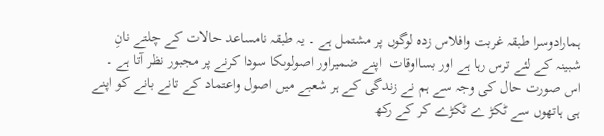ہمارادوسرا طبقہ غربت وافلاس زدہ لوگوں پر مشتمل ہے ۔ یہ طبقہ نامساعد حالات کے چلتے نانِ شبینہ کے لئے ترس رہا ہے اور بسااوقات  اپنے ضمیراور اصولوںکا سودا کرنے پر مجبور نظر آتا ہے ۔ اس صورت حال کی وجہ سے ہم نے زندگی کے ہر شعبے میں اصول واعتماد کے تانے بانے کو اپنے ہی ہاتھوں سے ٹکڑ ے ٹکڑے کر کے رکھ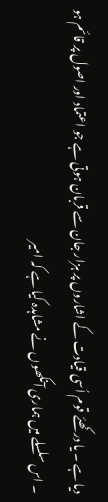دیا ہے ۔ یا درکھئے قوم اُسی قیادت کے اشاروں پر ہزار جان سے قربان ہوتی ہے جو اعتماد اور اصول پر قائم ہو ۔ اس سلسلے میں ہماری آنکھوں نے مشاہدہ کیا ہے کہ امیر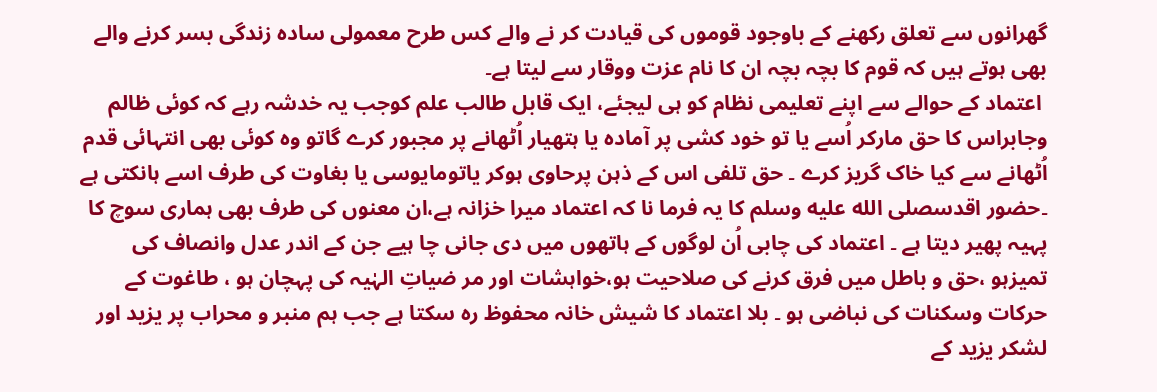گھرانوں سے تعلق رکھنے کے باوجود قوموں کی قیادت کر نے والے کس طرح معمولی سادہ زندگی بسر کرنے والے بھی ہوتے ہیں کہ قوم کا بچہ بچہ ان کا نام عزت ووقار سے لیتا ہے۔
 اعتماد کے حوالے سے اپنے تعلیمی نظام کو ہی لیجئے، ایک قابل طالب علم کوجب یہ خدشہ رہے کہ کوئی ظالم وجابراس کا حق مارکر اُسے یا تو خود کشی پر آمادہ یا ہتھیار اُٹھانے پر مجبور کرے گاتو وہ کوئی بھی انتہائی قدم اُٹھانے سے کیا خاک گریز کرے ۔ حق تلفی اس کے ذہن پرحاوی ہوکر یاتومایوسی یا بغاوت کی طرف اسے ہانکتی ہے ۔حضور اقدسصلى الله عليه وسلم کا یہ فرما نا کہ اعتماد میرا خزانہ ہے،ان معنوں کی طرف بھی ہماری سوچ کا پہیہ پھیر دیتا ہے ۔ اعتماد کی چابی اُن لوگوں کے ہاتھوں میں دی جانی چا ہیے جن کے اندر عدل وانصاف کی تمیزہو ،حق و باطل میں فرق کرنے کی صلاحیت ہو،خواہشات اور مر ضیاتِ الہٰیہ کی پہچان ہو ، طاغوت کے حرکات وسکنات کی نباضی ہو ۔ بلا اعتماد کا شیش خانہ محفوظ رہ سکتا ہے جب ہم منبر و محراب پر یزید اور لشکر یزید کے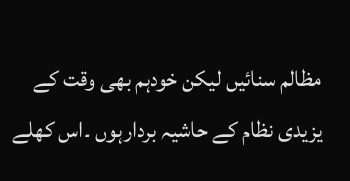مظالم سنائیں لیکن خودہم بھی وقت کے یزیدی نظام کے حاشیہ بردارہوں ۔اس کھلے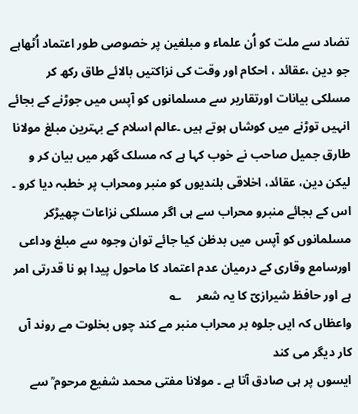تضاد سے ملت کو اُن علماء و مبلغین پر خصوصی طور اعتماد اُٹھاہے جو دین ،عقائد ، احکام اور وقت کی نزاکتیں بالائے طاق رکھ کر مسلکی بیانات اورتقاریر سے مسلمانوں کو آپس میں جوڑنے کے بجائے انہیں توڑنے میں کوشاں ہوتے ہیں ۔عالم اسلام کے بہترین مبلغ مولانا طارق جمیل صاحب نے خوب کہا ہے کہ مسلک گھر میں بیان کر و لیکن دین، عقائد، اخلاقی بلندیوں کو منبر ومحراب پر خطبہ دیا کرو ۔ اس کے بجائے منبرو محراب سے ہی اگر مسلکی نزاعات چھیڑکر مسلمانوں کو آپس میں بدظن کیا جائے توان وجوہ سے مبلغ وداعی اورسامع وقاری کے درمیان عدم اعتماد کا ماحول پیدا ہو نا قدرتی امر ہے اور حافظ شیرازیؔ کا یہ شعر     ؎
واعظاں کہ ایں جلوہ بر محراب منبر مے کند چوں بخلوت مے روند آں کار دیگر می کند
ایسوں پر ہی صادق آتا ہے ۔ مولانا مفتی محمد شفیع مرحوم ؒ سے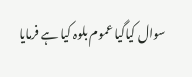سوال کیاگیا عموم بلوہ کیا ہے فرمایا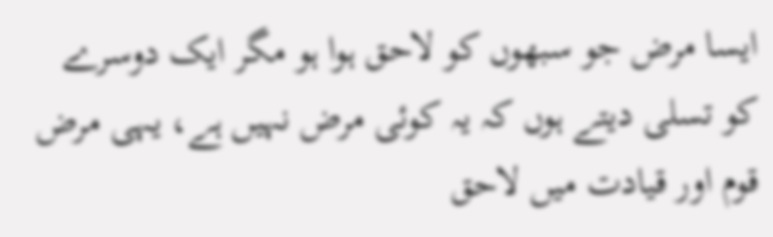ایسا مرض جو سبھوں کو لاحق ہوا ہو مگر ایک دوسرے کو تسلی دیتے ہوں کہ یہ کوئی مرض نہیں ہے، یہی مرض قوم اور قیادت میں لاحق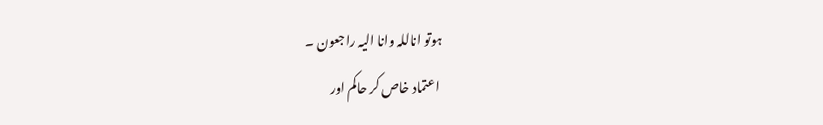ہوتو اناللہ وانا الیہ راجعون ۔
 اعتماد خاص کر حاکم اور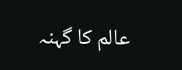عالم کا گہنہ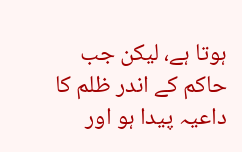ہوتا ہے، لیکن جب حاکم کے اندر ظلم کا داعیہ پیدا ہو اور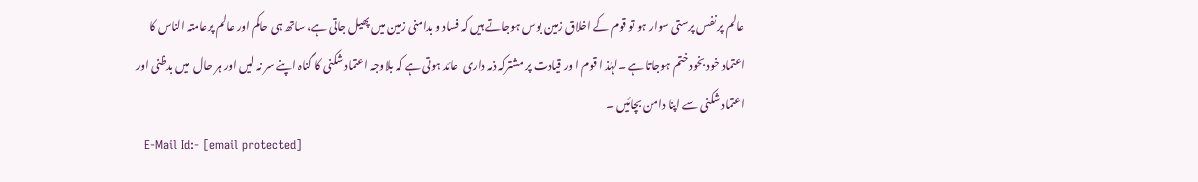عالم پر نفس پرستی سوار ہو تو قوم کے اخلاق زمین بوس ہوجاتے ہیں کہ فساد و بدامنی زمین میں پھیل جاتی ہے، ساتھ ہی حاکم اور عالم پرعامتہ الناس کا اعتماد خود بخود ختم ہوجاتا ہے ۔لہٰذ ا قوم ا ور قیادت پر مشترکہ ذمہ داری  عائد ہوتی ہے کہ بلاوجہ اعتماد شکنی کا گناہ اپنے سر نہ لیں اور ہر حال  میں بدظنی اور اعتماد شکنی سے اپنا دامن بچائیں ۔
  E-Mail Id:- [email protected]